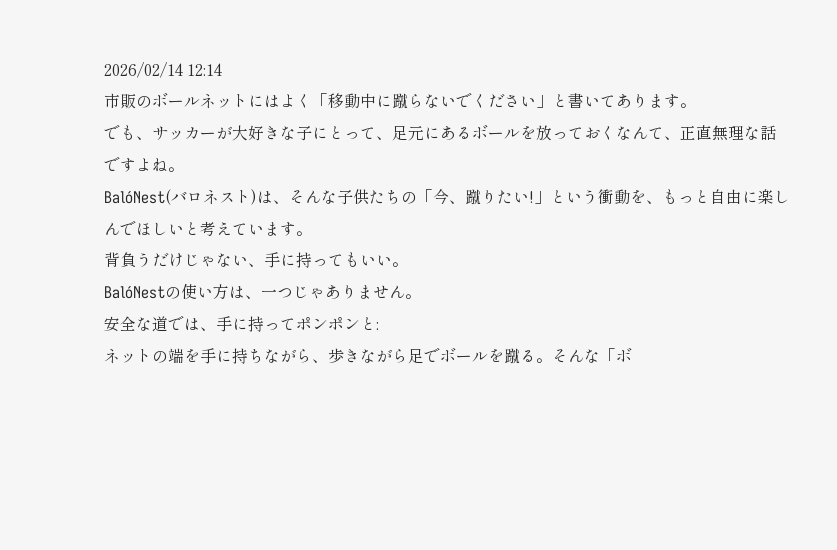2026/02/14 12:14
市販のボールネットにはよく「移動中に蹴らないでください」と書いてあります。
でも、サッカーが大好きな子にとって、足元にあるボールを放っておくなんて、正直無理な話ですよね。
BalóNest(バロネスト)は、そんな子供たちの「今、蹴りたい!」という衝動を、もっと自由に楽しんでほしいと考えています。
背負うだけじゃない、手に持ってもいい。
BalóNestの使い方は、一つじゃありません。
安全な道では、手に持ってポンポンと:
ネットの端を手に持ちながら、歩きながら足でボールを蹴る。そんな「ボ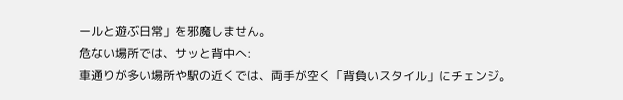ールと遊ぶ日常」を邪魔しません。
危ない場所では、サッと背中へ:
車通りが多い場所や駅の近くでは、両手が空く「背負いスタイル」にチェンジ。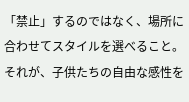「禁止」するのではなく、場所に合わせてスタイルを選べること。それが、子供たちの自由な感性を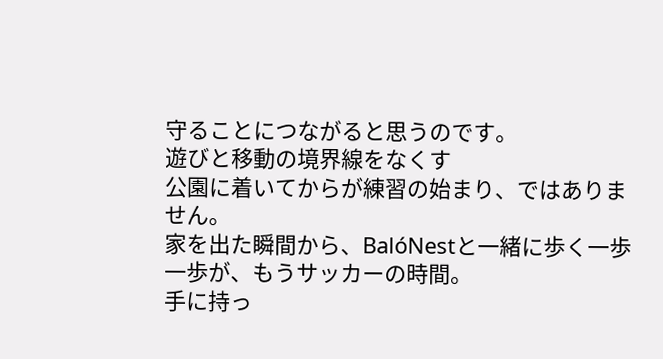守ることにつながると思うのです。
遊びと移動の境界線をなくす
公園に着いてからが練習の始まり、ではありません。
家を出た瞬間から、BalóNestと一緒に歩く一歩一歩が、もうサッカーの時間。
手に持っ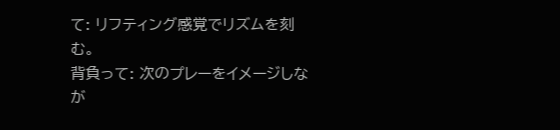て: リフティング感覚でリズムを刻む。
背負って: 次のプレーをイメージしなが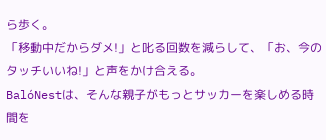ら歩く。
「移動中だからダメ!」と叱る回数を減らして、「お、今のタッチいいね!」と声をかけ合える。
BalóNestは、そんな親子がもっとサッカーを楽しめる時間を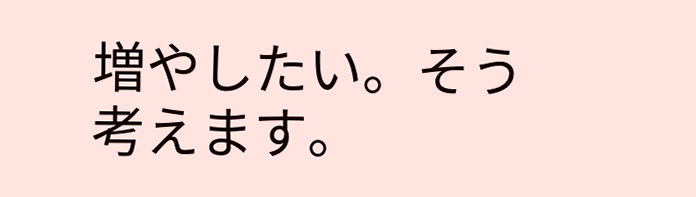増やしたい。そう考えます。